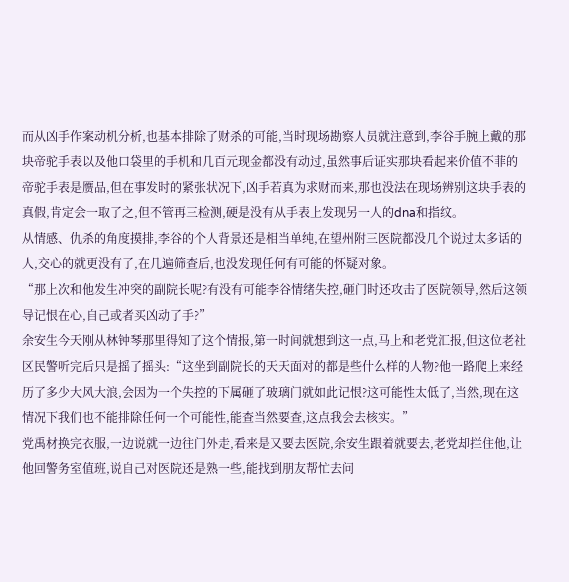而从凶手作案动机分析,也基本排除了财杀的可能,当时现场勘察人员就注意到,李谷手腕上戴的那块帝驼手表以及他口袋里的手机和几百元现金都没有动过,虽然事后证实那块看起来价值不菲的帝驼手表是赝品,但在事发时的紧张状况下,凶手若真为求财而来,那也没法在现场辨别这块手表的真假,肯定会一取了之,但不管再三检测,硬是没有从手表上发现另一人的dna和指纹。
从情感、仇杀的角度摸排,李谷的个人背景还是相当单纯,在望州附三医院都没几个说过太多话的人,交心的就更没有了,在几遍筛查后,也没发现任何有可能的怀疑对象。
“那上次和他发生冲突的副院长呢?有没有可能李谷情绪失控,砸门时还攻击了医院领导,然后这领导记恨在心,自己或者买凶动了手?”
余安生今天刚从林钟琴那里得知了这个情报,第一时间就想到这一点,马上和老党汇报,但这位老社区民警听完后只是摇了摇头:“这坐到副院长的天天面对的都是些什么样的人物?他一路爬上来经历了多少大风大浪,会因为一个失控的下属砸了玻璃门就如此记恨?这可能性太低了,当然,现在这情况下我们也不能排除任何一个可能性,能查当然要查,这点我会去核实。”
党禹材换完衣服,一边说就一边往门外走,看来是又要去医院,余安生跟着就要去,老党却拦住他,让他回警务室值班,说自己对医院还是熟一些,能找到朋友帮忙去问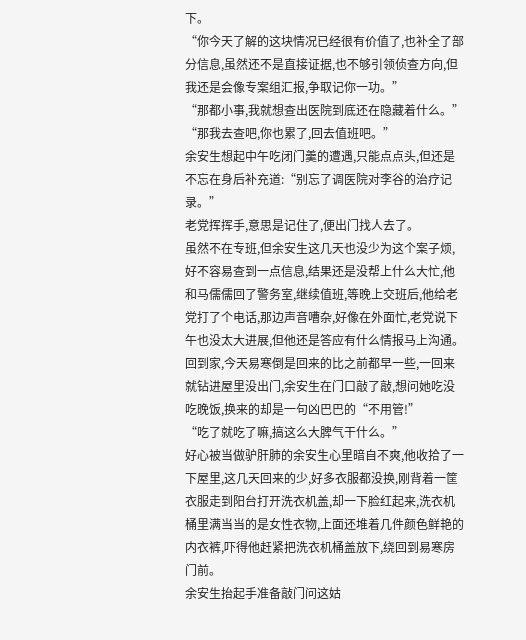下。
“你今天了解的这块情况已经很有价值了,也补全了部分信息,虽然还不是直接证据,也不够引领侦查方向,但我还是会像专案组汇报,争取记你一功。”
“那都小事,我就想查出医院到底还在隐藏着什么。”
“那我去查吧,你也累了,回去值班吧。”
余安生想起中午吃闭门羹的遭遇,只能点点头,但还是不忘在身后补充道:“别忘了调医院对李谷的治疗记录。”
老党挥挥手,意思是记住了,便出门找人去了。
虽然不在专班,但余安生这几天也没少为这个案子烦,好不容易查到一点信息,结果还是没帮上什么大忙,他和马儒儒回了警务室,继续值班,等晚上交班后,他给老党打了个电话,那边声音嘈杂,好像在外面忙,老党说下午也没太大进展,但他还是答应有什么情报马上沟通。
回到家,今天易寒倒是回来的比之前都早一些,一回来就钻进屋里没出门,余安生在门口敲了敲,想问她吃没吃晚饭,换来的却是一句凶巴巴的“不用管!”
“吃了就吃了嘛,搞这么大脾气干什么。”
好心被当做驴肝肺的余安生心里暗自不爽,他收拾了一下屋里,这几天回来的少,好多衣服都没换,刚背着一筐衣服走到阳台打开洗衣机盖,却一下脸红起来,洗衣机桶里满当当的是女性衣物,上面还堆着几件颜色鲜艳的内衣裤,吓得他赶紧把洗衣机桶盖放下,绕回到易寒房门前。
余安生抬起手准备敲门问这姑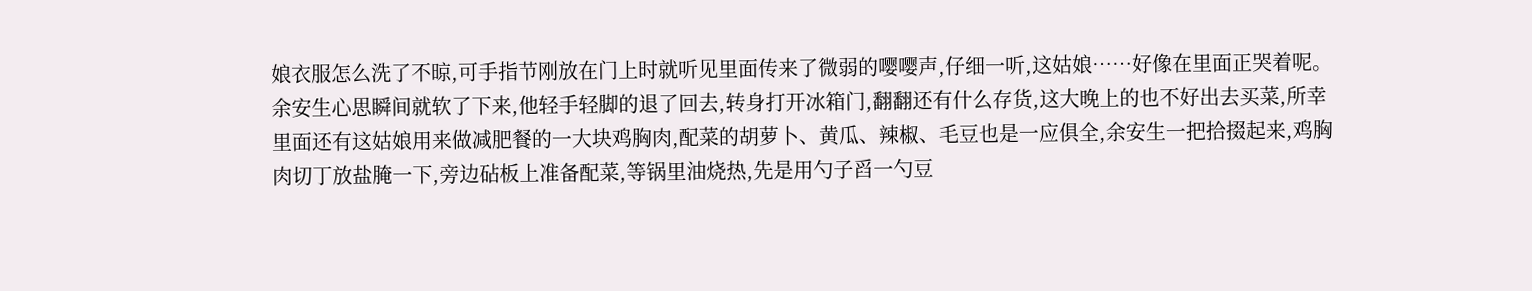娘衣服怎么洗了不晾,可手指节刚放在门上时就听见里面传来了微弱的嘤嘤声,仔细一听,这姑娘……好像在里面正哭着呢。
余安生心思瞬间就软了下来,他轻手轻脚的退了回去,转身打开冰箱门,翻翻还有什么存货,这大晚上的也不好出去买菜,所幸里面还有这姑娘用来做减肥餐的一大块鸡胸肉,配菜的胡萝卜、黄瓜、辣椒、毛豆也是一应俱全,余安生一把拾掇起来,鸡胸肉切丁放盐腌一下,旁边砧板上准备配菜,等锅里油烧热,先是用勺子舀一勺豆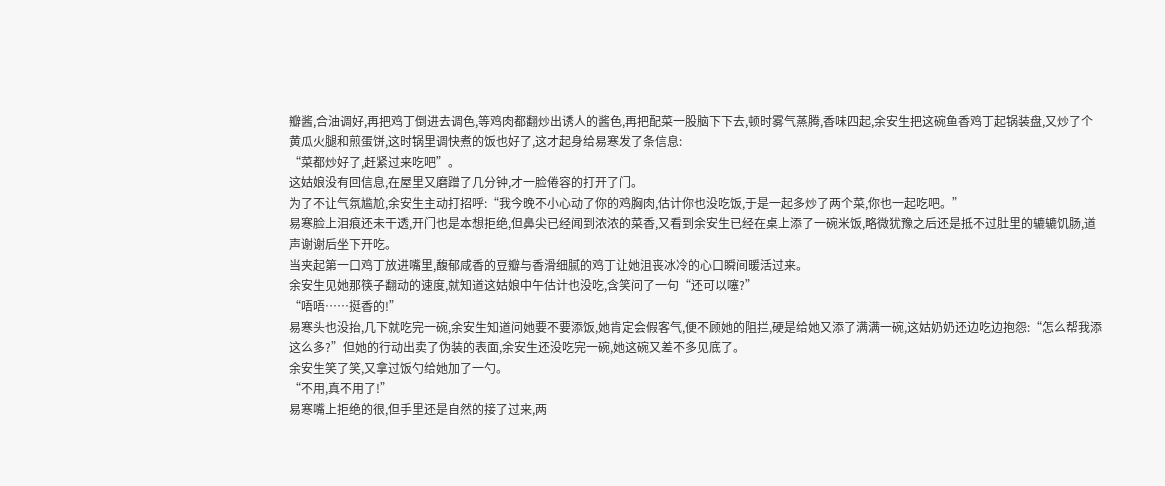瓣酱,合油调好,再把鸡丁倒进去调色,等鸡肉都翻炒出诱人的酱色,再把配菜一股脑下下去,顿时雾气蒸腾,香味四起,余安生把这碗鱼香鸡丁起锅装盘,又炒了个黄瓜火腿和煎蛋饼,这时锅里调快煮的饭也好了,这才起身给易寒发了条信息:
“菜都炒好了,赶紧过来吃吧”。
这姑娘没有回信息,在屋里又磨蹭了几分钟,才一脸倦容的打开了门。
为了不让气氛尴尬,余安生主动打招呼:“我今晚不小心动了你的鸡胸肉,估计你也没吃饭,于是一起多炒了两个菜,你也一起吃吧。”
易寒脸上泪痕还未干透,开门也是本想拒绝,但鼻尖已经闻到浓浓的菜香,又看到余安生已经在桌上添了一碗米饭,略微犹豫之后还是抵不过肚里的辘辘饥肠,道声谢谢后坐下开吃。
当夹起第一口鸡丁放进嘴里,馥郁咸香的豆瓣与香滑细腻的鸡丁让她沮丧冰冷的心口瞬间暖活过来。
余安生见她那筷子翻动的速度,就知道这姑娘中午估计也没吃,含笑问了一句“还可以噻?”
“唔唔……挺香的!”
易寒头也没抬,几下就吃完一碗,余安生知道问她要不要添饭,她肯定会假客气,便不顾她的阻拦,硬是给她又添了满满一碗,这姑奶奶还边吃边抱怨:“怎么帮我添这么多?”但她的行动出卖了伪装的表面,余安生还没吃完一碗,她这碗又差不多见底了。
余安生笑了笑,又拿过饭勺给她加了一勺。
“不用,真不用了!”
易寒嘴上拒绝的很,但手里还是自然的接了过来,两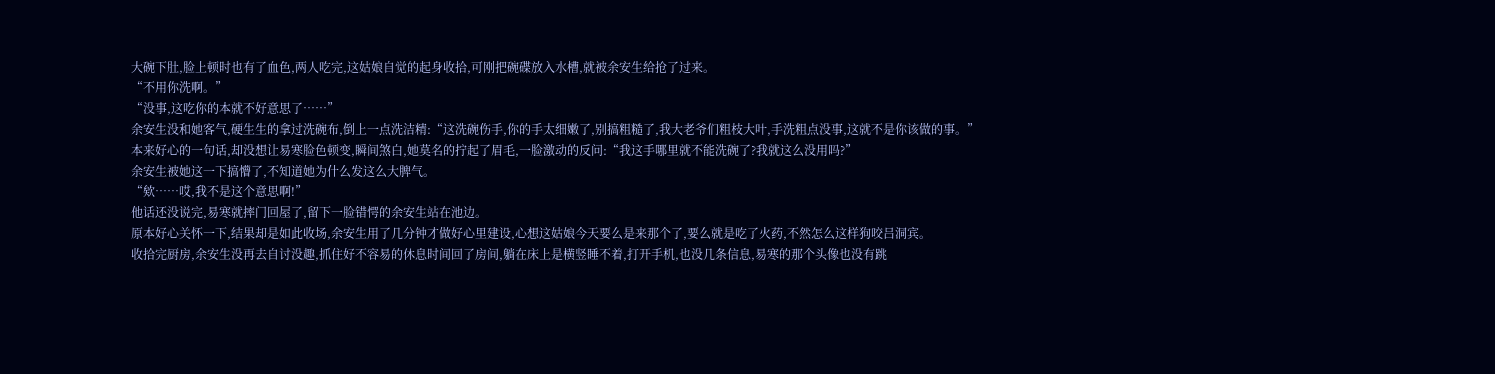大碗下肚,脸上顿时也有了血色,两人吃完,这姑娘自觉的起身收拾,可刚把碗碟放入水槽,就被余安生给抢了过来。
“不用你洗啊。”
“没事,这吃你的本就不好意思了……”
余安生没和她客气,硬生生的拿过洗碗布,倒上一点洗洁精:“这洗碗伤手,你的手太细嫩了,别搞粗糙了,我大老爷们粗枝大叶,手洗粗点没事,这就不是你该做的事。”
本来好心的一句话,却没想让易寒脸色顿变,瞬间煞白,她莫名的拧起了眉毛,一脸激动的反问:“我这手哪里就不能洗碗了?我就这么没用吗?”
余安生被她这一下搞懵了,不知道她为什么发这么大脾气。
“欸……哎,我不是这个意思啊!”
他话还没说完,易寒就摔门回屋了,留下一脸错愕的余安生站在池边。
原本好心关怀一下,结果却是如此收场,余安生用了几分钟才做好心里建设,心想这姑娘今天要么是来那个了,要么就是吃了火药,不然怎么这样狗咬吕洞宾。
收拾完厨房,余安生没再去自讨没趣,抓住好不容易的休息时间回了房间,躺在床上是横竖睡不着,打开手机,也没几条信息,易寒的那个头像也没有跳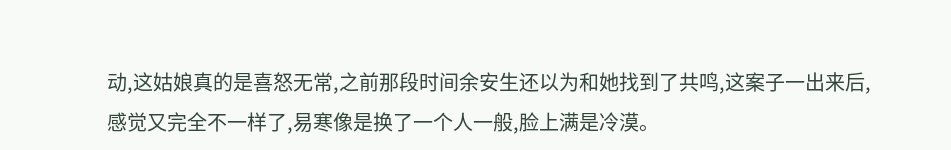动,这姑娘真的是喜怒无常,之前那段时间余安生还以为和她找到了共鸣,这案子一出来后,感觉又完全不一样了,易寒像是换了一个人一般,脸上满是冷漠。